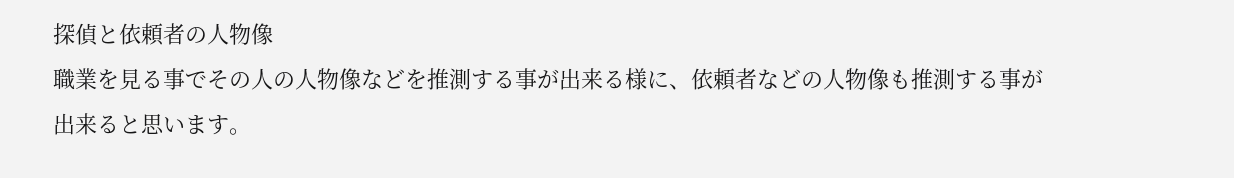探偵と依頼者の人物像
職業を見る事でその人の人物像などを推測する事が出来る様に、依頼者などの人物像も推測する事が出来ると思います。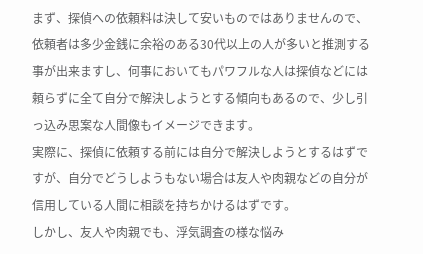まず、探偵への依頼料は決して安いものではありませんので、依頼者は多少金銭に余裕のある30代以上の人が多いと推測する事が出来ますし、何事においてもパワフルな人は探偵などには頼らずに全て自分で解決しようとする傾向もあるので、少し引っ込み思案な人間像もイメージできます。
実際に、探偵に依頼する前には自分で解決しようとするはずですが、自分でどうしようもない場合は友人や肉親などの自分が信用している人間に相談を持ちかけるはずです。
しかし、友人や肉親でも、浮気調査の様な悩み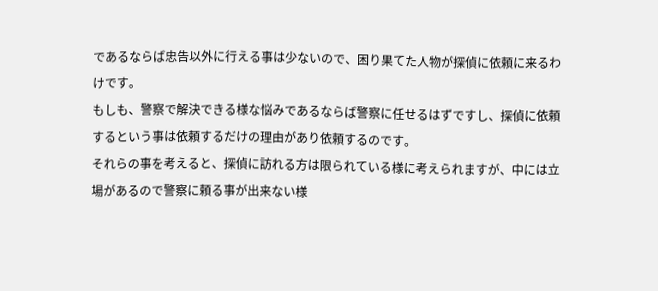であるならば忠告以外に行える事は少ないので、困り果てた人物が探偵に依頼に来るわけです。
もしも、警察で解決できる様な悩みであるならば警察に任せるはずですし、探偵に依頼するという事は依頼するだけの理由があり依頼するのです。
それらの事を考えると、探偵に訪れる方は限られている様に考えられますが、中には立場があるので警察に頼る事が出来ない様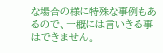な場合の様に特殊な事例もあるので、一概には言いきる事はできません。